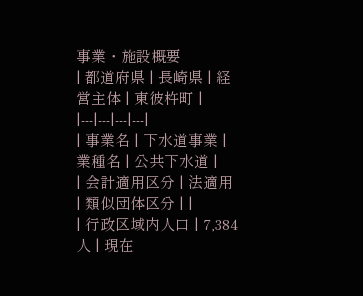事業・施設概要
| 都道府県 | 長崎県 | 経営主体 | 東彼杵町 |
|---|---|---|---|
| 事業名 | 下水道事業 | 業種名 | 公共下水道 |
| 会計適用区分 | 法適用 | 類似団体区分 | |
| 行政区域内人口 | 7,384人 | 現在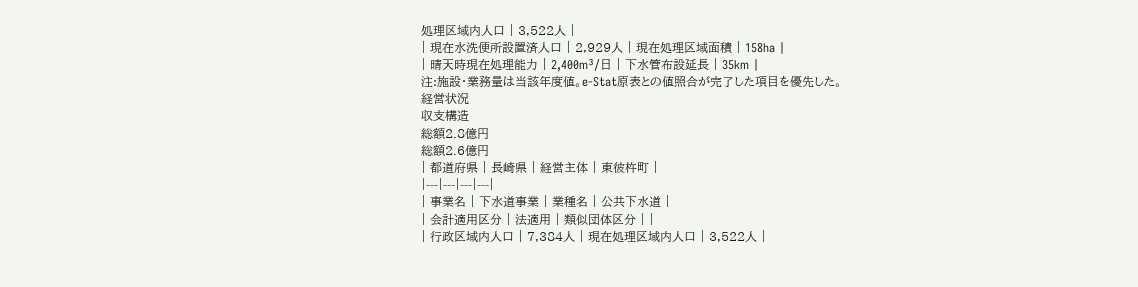処理区域内人口 | 3,522人 |
| 現在水洗便所設置済人口 | 2,929人 | 現在処理区域面積 | 158ha |
| 晴天時現在処理能力 | 2,400m³/日 | 下水管布設延長 | 35km |
注:施設・業務量は当該年度値。e-Stat原表との値照合が完了した項目を優先した。
経営状況
収支構造
総額2.8億円
総額2.6億円
| 都道府県 | 長崎県 | 経営主体 | 東彼杵町 |
|---|---|---|---|
| 事業名 | 下水道事業 | 業種名 | 公共下水道 |
| 会計適用区分 | 法適用 | 類似団体区分 | |
| 行政区域内人口 | 7,384人 | 現在処理区域内人口 | 3,522人 |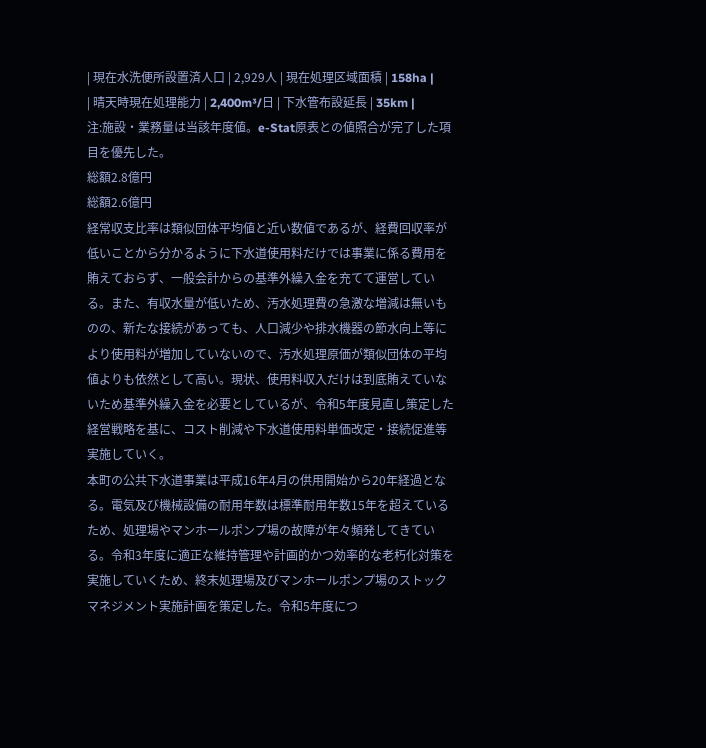| 現在水洗便所設置済人口 | 2,929人 | 現在処理区域面積 | 158ha |
| 晴天時現在処理能力 | 2,400m³/日 | 下水管布設延長 | 35km |
注:施設・業務量は当該年度値。e-Stat原表との値照合が完了した項目を優先した。
総額2.8億円
総額2.6億円
経常収支比率は類似団体平均値と近い数値であるが、経費回収率が低いことから分かるように下水道使用料だけでは事業に係る費用を賄えておらず、一般会計からの基準外繰入金を充てて運営している。また、有収水量が低いため、汚水処理費の急激な増減は無いものの、新たな接続があっても、人口減少や排水機器の節水向上等により使用料が増加していないので、汚水処理原価が類似団体の平均値よりも依然として高い。現状、使用料収入だけは到底賄えていないため基準外繰入金を必要としているが、令和5年度見直し策定した経営戦略を基に、コスト削減や下水道使用料単価改定・接続促進等実施していく。
本町の公共下水道事業は平成16年4月の供用開始から20年経過となる。電気及び機械設備の耐用年数は標準耐用年数15年を超えているため、処理場やマンホールポンプ場の故障が年々頻発してきている。令和3年度に適正な維持管理や計画的かつ効率的な老朽化対策を実施していくため、終末処理場及びマンホールポンプ場のストックマネジメント実施計画を策定した。令和5年度につ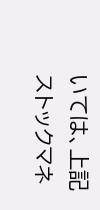いては、上記ストックマネ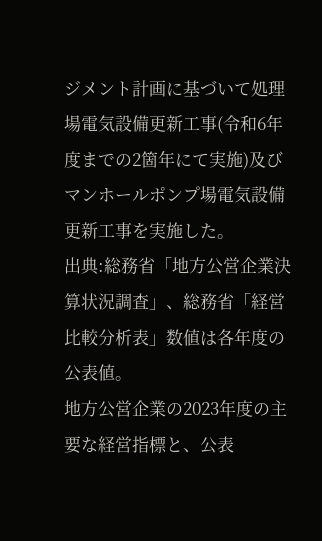ジメント計画に基づいて処理場電気設備更新工事(令和6年度までの2箇年にて実施)及びマンホールポンプ場電気設備更新工事を実施した。
出典:総務省「地方公営企業決算状況調査」、総務省「経営比較分析表」数値は各年度の公表値。
地方公営企業の2023年度の主要な経営指標と、公表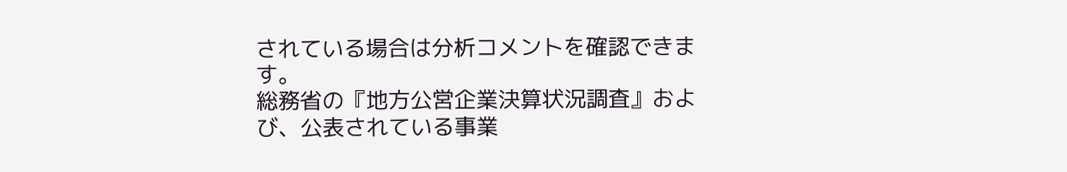されている場合は分析コメントを確認できます。
総務省の『地方公営企業決算状況調査』および、公表されている事業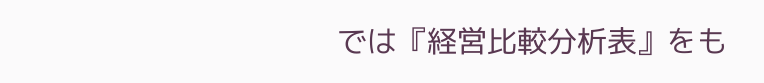では『経営比較分析表』をも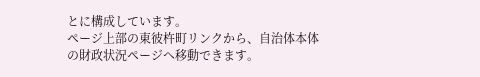とに構成しています。
ページ上部の東彼杵町リンクから、自治体本体の財政状況ページへ移動できます。